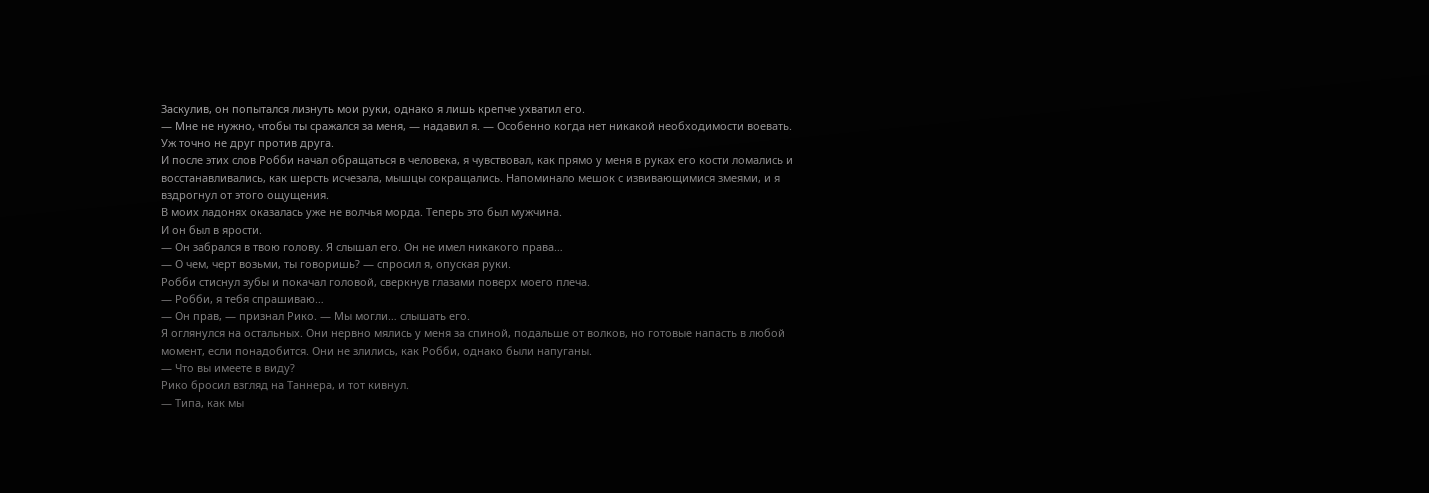Заскулив, он попытался лизнуть мои руки, однако я лишь крепче ухватил его.
— Мне не нужно, чтобы ты сражался за меня, — надавил я. — Особенно когда нет никакой необходимости воевать. Уж точно не друг против друга.
И после этих слов Робби начал обращаться в человека, я чувствовал, как прямо у меня в руках его кости ломались и восстанавливались, как шерсть исчезала, мышцы сокращались. Напоминало мешок с извивающимися змеями, и я вздрогнул от этого ощущения.
В моих ладонях оказалась уже не волчья морда. Теперь это был мужчина.
И он был в ярости.
— Он забрался в твою голову. Я слышал его. Он не имел никакого права…
— О чем, черт возьми, ты говоришь? — спросил я, опуская руки.
Робби стиснул зубы и покачал головой, сверкнув глазами поверх моего плеча.
— Робби, я тебя спрашиваю…
— Он прав, — признал Рико. — Мы могли… слышать его.
Я оглянулся на остальных. Они нервно мялись у меня за спиной, подальше от волков, но готовые напасть в любой момент, если понадобится. Они не злились, как Робби, однако были напуганы.
— Что вы имеете в виду?
Рико бросил взгляд на Таннера, и тот кивнул.
— Типа, как мы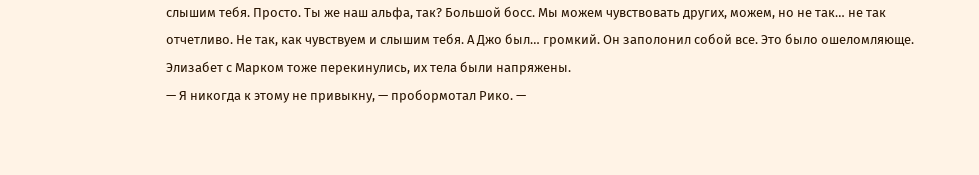слышим тебя. Просто. Ты же наш альфа, так? Большой босс. Мы можем чувствовать других, можем, но не так… не так отчетливо. Не так, как чувствуем и слышим тебя. А Джо был… громкий. Он заполонил собой все. Это было ошеломляюще.
Элизабет с Марком тоже перекинулись, их тела были напряжены.
— Я никогда к этому не привыкну, — пробормотал Рико. —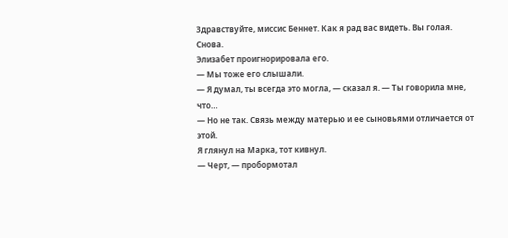Здравствуйте, миссис Беннет. Как я рад вас видеть. Вы голая. Снова.
Элизабет проигнорировала его.
— Мы тоже его слышали.
— Я думал, ты всегда это могла, — сказал я. — Ты говорила мне, что…
— Но не так. Связь между матерью и ее сыновьями отличается от этой.
Я глянул на Марка, тот кивнул.
— Черт, — пробормотал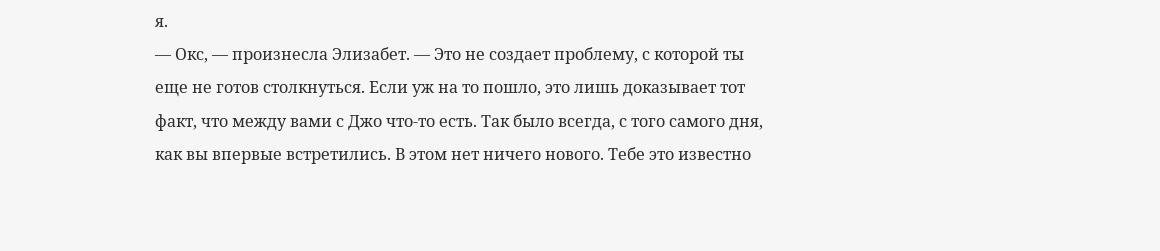я.
— Окс, — произнесла Элизабет. — Это не создает проблему, с которой ты еще не готов столкнуться. Если уж на то пошло, это лишь доказывает тот факт, что между вами с Джо что-то есть. Так было всегда, с того самого дня, как вы впервые встретились. В этом нет ничего нового. Тебе это известно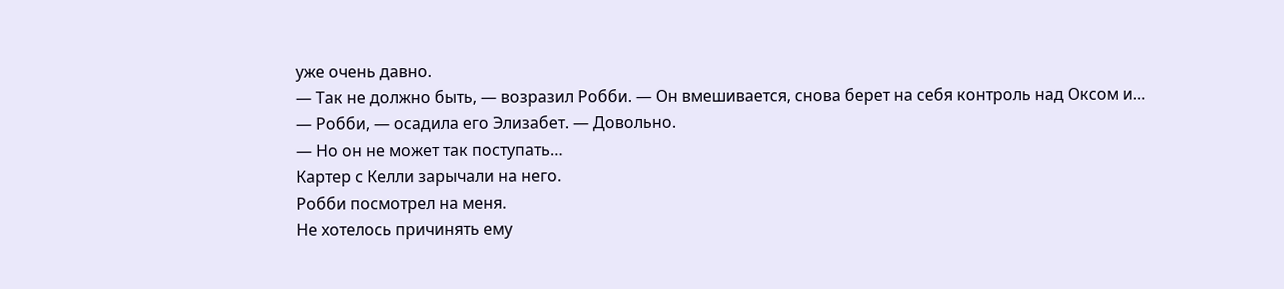уже очень давно.
— Так не должно быть, — возразил Робби. — Он вмешивается, снова берет на себя контроль над Оксом и…
— Робби, — осадила его Элизабет. — Довольно.
— Но он не может так поступать…
Картер с Келли зарычали на него.
Робби посмотрел на меня.
Не хотелось причинять ему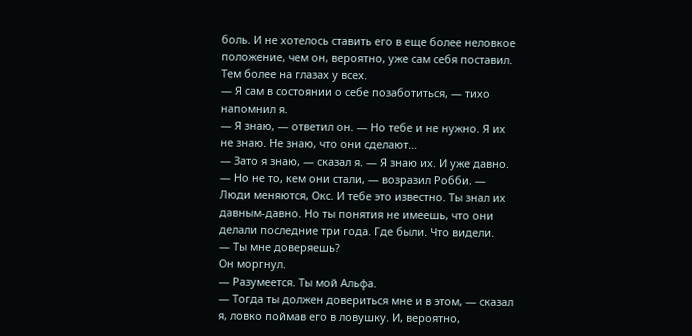боль. И не хотелось ставить его в еще более неловкое положение, чем он, вероятно, уже сам себя поставил. Тем более на глазах у всех.
— Я сам в состоянии о себе позаботиться, — тихо напомнил я.
— Я знаю, — ответил он. — Но тебе и не нужно. Я их не знаю. Не знаю, что они сделают…
— Зато я знаю, — сказал я. — Я знаю их. И уже давно.
— Но не то, кем они стали, — возразил Робби. — Люди меняются, Окс. И тебе это известно. Ты знал их давным-давно. Но ты понятия не имеешь, что они делали последние три года. Где были. Что видели.
— Ты мне доверяешь?
Он моргнул.
— Разумеется. Ты мой Альфа.
— Тогда ты должен довериться мне и в этом, — сказал я, ловко поймав его в ловушку. И, вероятно,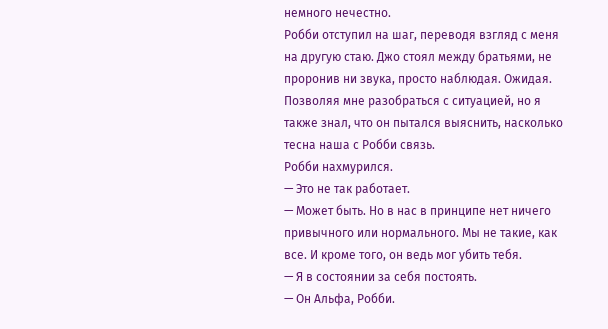немного нечестно.
Робби отступил на шаг, переводя взгляд с меня на другую стаю. Джо стоял между братьями, не проронив ни звука, просто наблюдая. Ожидая. Позволяя мне разобраться с ситуацией, но я также знал, что он пытался выяснить, насколько тесна наша с Робби связь.
Робби нахмурился.
— Это не так работает.
— Может быть. Но в нас в принципе нет ничего привычного или нормального. Мы не такие, как все. И кроме того, он ведь мог убить тебя.
— Я в состоянии за себя постоять.
— Он Альфа, Робби.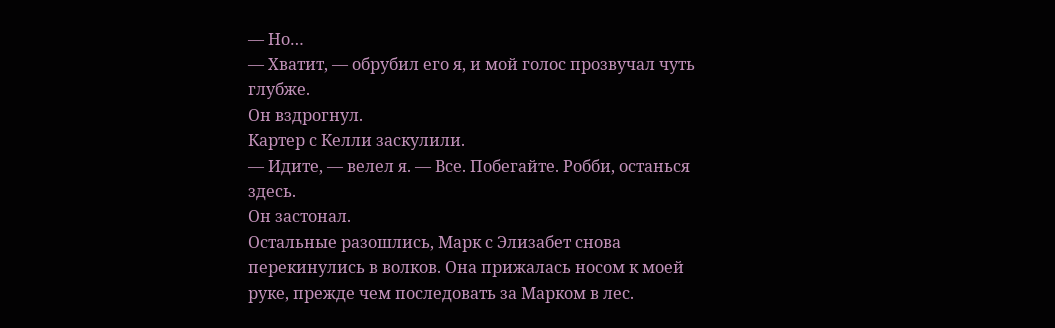— Но…
— Хватит, — обрубил его я, и мой голос прозвучал чуть глубже.
Он вздрогнул.
Картер с Келли заскулили.
— Идите, — велел я. — Все. Побегайте. Робби, останься здесь.
Он застонал.
Остальные разошлись, Марк с Элизабет снова перекинулись в волков. Она прижалась носом к моей руке, прежде чем последовать за Марком в лес.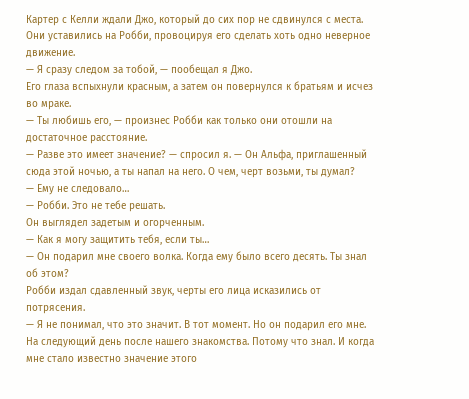Картер с Келли ждали Джо, который до сих пор не сдвинулся с места. Они уставились на Робби, провоцируя его сделать хоть одно неверное движение.
— Я сразу следом за тобой, — пообещал я Джо.
Его глаза вспыхнули красным, а затем он повернулся к братьям и исчез во мраке.
— Ты любишь его, — произнес Робби как только они отошли на достаточное расстояние.
— Разве это имеет значение? — спросил я. — Он Альфа, приглашенный сюда этой ночью, а ты напал на него. О чем, черт возьми, ты думал?
— Ему не следовало…
— Робби. Это не тебе решать.
Он выглядел задетым и огорченным.
— Как я могу защитить тебя, если ты…
— Он подарил мне своего волка. Когда ему было всего десять. Ты знал об этом?
Робби издал сдавленный звук, черты его лица исказились от потрясения.
— Я не понимал, что это значит. В тот момент. Но он подарил его мне. На следующий день после нашего знакомства. Потому что знал. И когда мне стало известно значение этого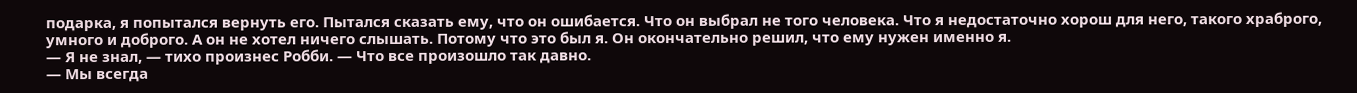подарка, я попытался вернуть его. Пытался сказать ему, что он ошибается. Что он выбрал не того человека. Что я недостаточно хорош для него, такого храброго, умного и доброго. А он не хотел ничего слышать. Потому что это был я. Он окончательно решил, что ему нужен именно я.
— Я не знал, — тихо произнес Робби. — Что все произошло так давно.
— Мы всегда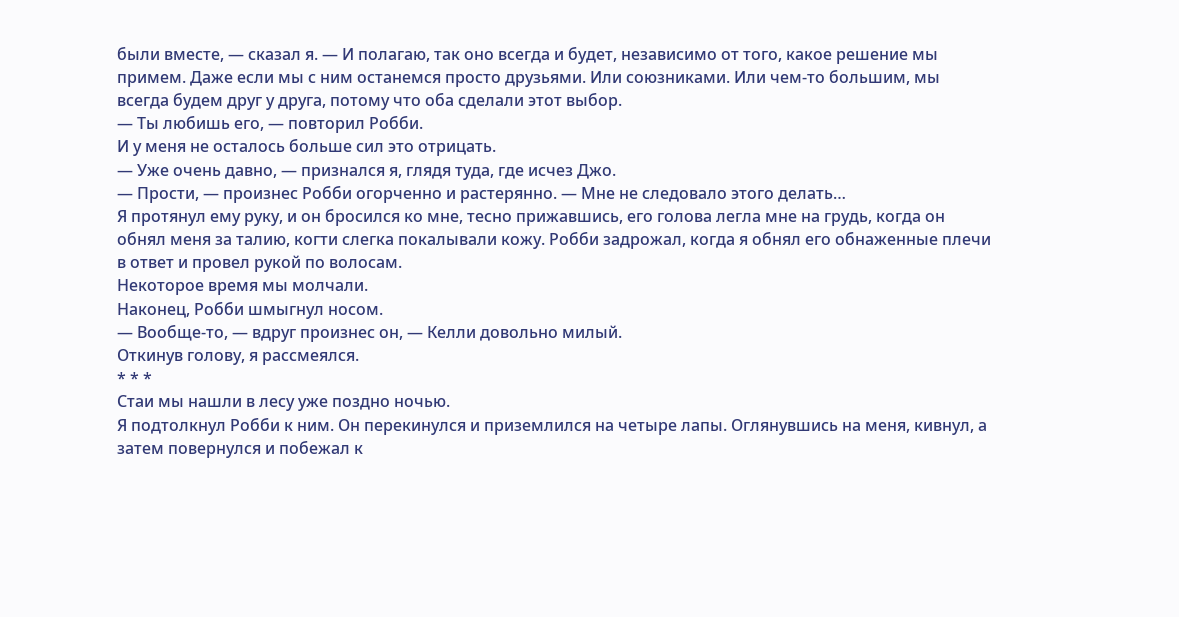были вместе, — сказал я. — И полагаю, так оно всегда и будет, независимо от того, какое решение мы примем. Даже если мы с ним останемся просто друзьями. Или союзниками. Или чем-то большим, мы всегда будем друг у друга, потому что оба сделали этот выбор.
— Ты любишь его, — повторил Робби.
И у меня не осталось больше сил это отрицать.
— Уже очень давно, — признался я, глядя туда, где исчез Джо.
— Прости, — произнес Робби огорченно и растерянно. — Мне не следовало этого делать…
Я протянул ему руку, и он бросился ко мне, тесно прижавшись, его голова легла мне на грудь, когда он обнял меня за талию, когти слегка покалывали кожу. Робби задрожал, когда я обнял его обнаженные плечи в ответ и провел рукой по волосам.
Некоторое время мы молчали.
Наконец, Робби шмыгнул носом.
— Вообще-то, — вдруг произнес он, — Келли довольно милый.
Откинув голову, я рассмеялся.
* * *
Стаи мы нашли в лесу уже поздно ночью.
Я подтолкнул Робби к ним. Он перекинулся и приземлился на четыре лапы. Оглянувшись на меня, кивнул, а затем повернулся и побежал к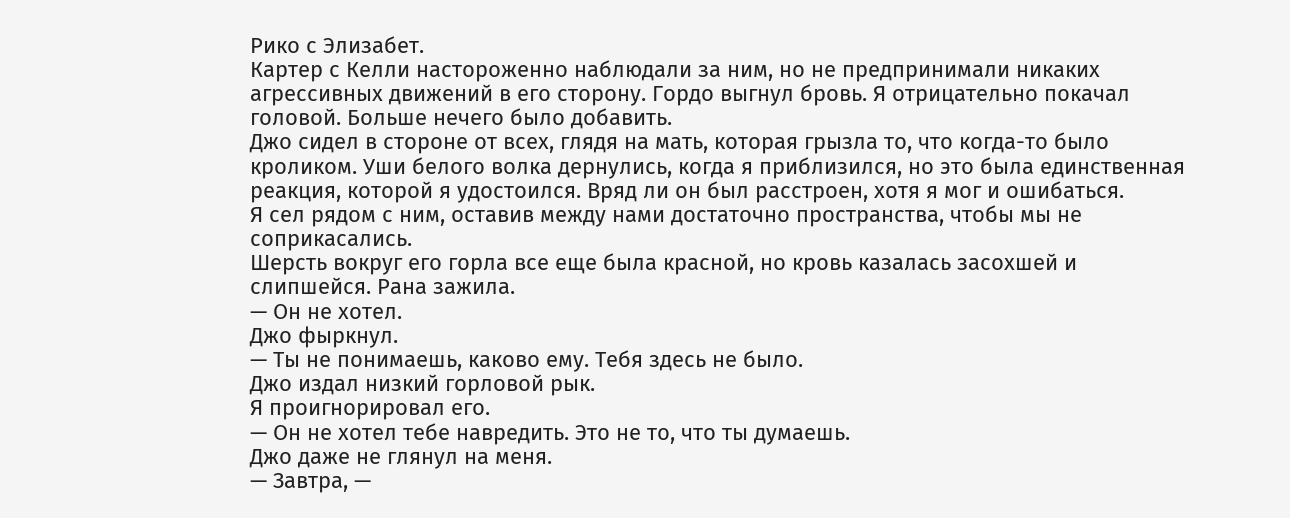Рико с Элизабет.
Картер с Келли настороженно наблюдали за ним, но не предпринимали никаких агрессивных движений в его сторону. Гордо выгнул бровь. Я отрицательно покачал головой. Больше нечего было добавить.
Джо сидел в стороне от всех, глядя на мать, которая грызла то, что когда-то было кроликом. Уши белого волка дернулись, когда я приблизился, но это была единственная реакция, которой я удостоился. Вряд ли он был расстроен, хотя я мог и ошибаться.
Я сел рядом с ним, оставив между нами достаточно пространства, чтобы мы не соприкасались.
Шерсть вокруг его горла все еще была красной, но кровь казалась засохшей и слипшейся. Рана зажила.
— Он не хотел.
Джо фыркнул.
— Ты не понимаешь, каково ему. Тебя здесь не было.
Джо издал низкий горловой рык.
Я проигнорировал его.
— Он не хотел тебе навредить. Это не то, что ты думаешь.
Джо даже не глянул на меня.
— Завтра, —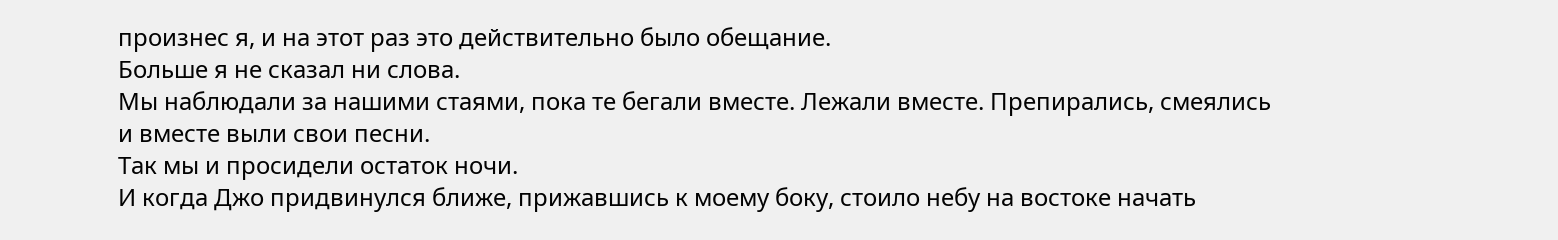произнес я, и на этот раз это действительно было обещание.
Больше я не сказал ни слова.
Мы наблюдали за нашими стаями, пока те бегали вместе. Лежали вместе. Препирались, смеялись и вместе выли свои песни.
Так мы и просидели остаток ночи.
И когда Джо придвинулся ближе, прижавшись к моему боку, стоило небу на востоке начать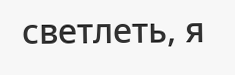светлеть, я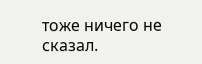тоже ничего не сказал.